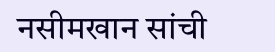नसीमखान सांची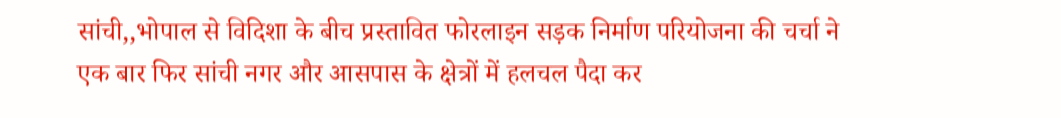सांची,,भोपाल से विदिशा के बीच प्रस्तावित फोरलाइन सड़क निर्माण परियोजना की चर्चा ने एक बार फिर सांची नगर और आसपास के क्षेत्रों में हलचल पैदा कर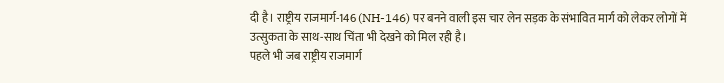दी है। राष्ट्रीय राजमार्ग-146 (NH-146) पर बनने वाली इस चार लेन सड़क के संभावित मार्ग को लेकर लोगों में उत्सुकता के साथ-साथ चिंता भी देखने को मिल रही है।
पहले भी जब राष्ट्रीय राजमार्ग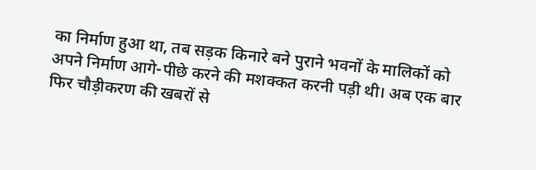का निर्माण हुआ था, तब सड़क किनारे बने पुराने भवनों के मालिकों को अपने निर्माण आगे-पीछे करने की मशक्कत करनी पड़ी थी। अब एक बार फिर चौड़ीकरण की खबरों से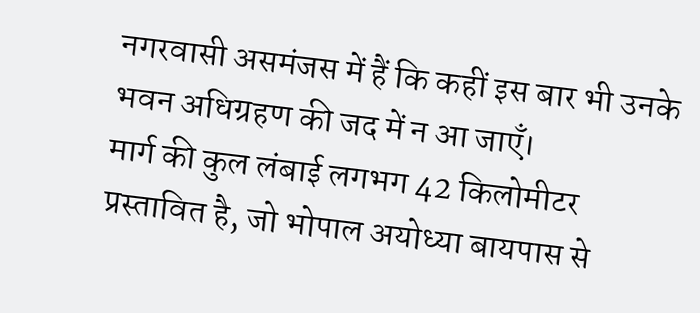नगरवासी असमंजस में हैं कि कहीं इस बार भी उनके भवन अधिग्रहण की जद में न आ जाएँ।
मार्ग की कुल लंबाई लगभग 42 किलोमीटर प्रस्तावित है, जो भोपाल अयोध्या बायपास से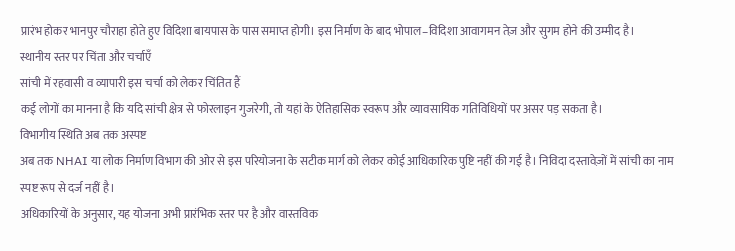प्रारंभ होकर भानपुर चौराहा होते हुए विदिशा बायपास के पास समाप्त होगी। इस निर्माण के बाद भोपाल–विदिशा आवागमन तेज़ और सुगम होने की उम्मीद है।
स्थानीय स्तर पर चिंता और चर्चाएँ
सांची में रहवासी व व्यापारी इस चर्चा को लेकर चिंतित हैं
कई लोगों का मानना है कि यदि सांची क्षेत्र से फोरलाइन गुजरेगी, तो यहां के ऐतिहासिक स्वरूप और व्यावसायिक गतिविधियों पर असर पड़ सकता है।
विभागीय स्थिति अब तक अस्पष्ट
अब तक NHAI या लोक निर्माण विभाग की ओर से इस परियोजना के सटीक मार्ग को लेकर कोई आधिकारिक पुष्टि नहीं की गई है। निविदा दस्तावेज़ों में सांची का नाम स्पष्ट रूप से दर्ज नहीं है।
अधिकारियों के अनुसार, यह योजना अभी प्रारंभिक स्तर पर है और वास्तविक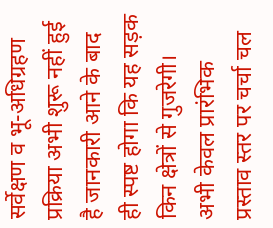सर्वेक्षण व भू-अधिग्रहण प्रक्रिया अभी शुरू नहीं हुई है जानकारी आने के बाद ही स्पष्ट होगा कि यह सड़क किन क्षेत्रों से गुजरेगी। अभी केवल प्रारंभिक प्रस्ताव स्तर पर चर्चा चल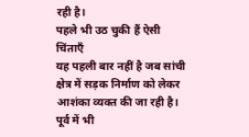रही है।
पहले भी उठ चुकी हैं ऐसी चिंताएँ
यह पहली बार नहीं है जब सांची क्षेत्र में सड़क निर्माण को लेकर आशंका व्यक्त की जा रही है। पूर्व में भी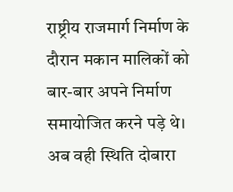राष्ट्रीय राजमार्ग निर्माण के दौरान मकान मालिकों को बार-बार अपने निर्माण समायोजित करने पड़े थे। अब वही स्थिति दोबारा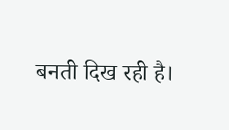बनती दिख रही है।